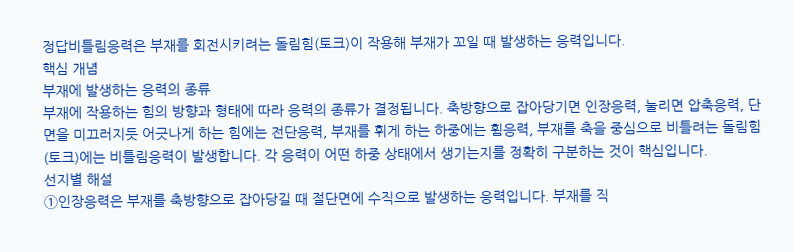정답비틀림응력은 부재를 회전시키려는 돌림힘(토크)이 작용해 부재가 꼬일 때 발생하는 응력입니다.
핵심 개념
부재에 발생하는 응력의 종류
부재에 작용하는 힘의 방향과 형태에 따라 응력의 종류가 결정됩니다. 축방향으로 잡아당기면 인장응력, 눌리면 압축응력, 단면을 미끄러지듯 어긋나게 하는 힘에는 전단응력, 부재를 휘게 하는 하중에는 휨응력, 부재를 축을 중심으로 비틀려는 돌림힘(토크)에는 비틀림응력이 발생합니다. 각 응력이 어떤 하중 상태에서 생기는지를 정확히 구분하는 것이 핵심입니다.
선지별 해설
①인장응력은 부재를 축방향으로 잡아당길 때 절단면에 수직으로 발생하는 응력입니다. 부재를 직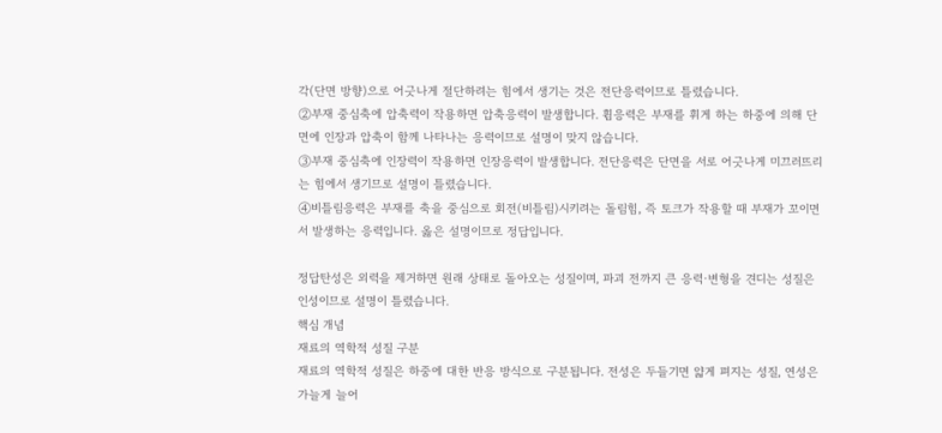각(단면 방향)으로 어긋나게 절단하려는 힘에서 생기는 것은 전단응력이므로 틀렸습니다.
②부재 중심축에 압축력이 작용하면 압축응력이 발생합니다. 휨응력은 부재를 휘게 하는 하중에 의해 단면에 인장과 압축이 함께 나타나는 응력이므로 설명이 맞지 않습니다.
③부재 중심축에 인장력이 작용하면 인장응력이 발생합니다. 전단응력은 단면을 서로 어긋나게 미끄러뜨리는 힘에서 생기므로 설명이 틀렸습니다.
④비틀림응력은 부재를 축을 중심으로 회전(비틀림)시키려는 돌림힘, 즉 토크가 작용할 때 부재가 꼬이면서 발생하는 응력입니다. 옳은 설명이므로 정답입니다.

정답탄성은 외력을 제거하면 원래 상태로 돌아오는 성질이며, 파괴 전까지 큰 응력·변형을 견디는 성질은 인성이므로 설명이 틀렸습니다.
핵심 개념
재료의 역학적 성질 구분
재료의 역학적 성질은 하중에 대한 반응 방식으로 구분됩니다. 전성은 두들기면 얇게 펴지는 성질, 연성은 가늘게 늘어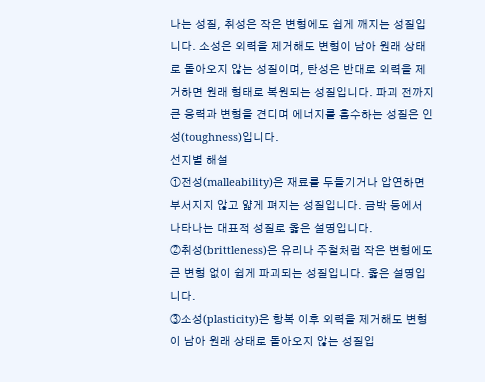나는 성질, 취성은 작은 변형에도 쉽게 깨지는 성질입니다. 소성은 외력을 제거해도 변형이 남아 원래 상태로 돌아오지 않는 성질이며, 탄성은 반대로 외력을 제거하면 원래 형태로 복원되는 성질입니다. 파괴 전까지 큰 응력과 변형을 견디며 에너지를 흡수하는 성질은 인성(toughness)입니다.
선지별 해설
①전성(malleability)은 재료를 두들기거나 압연하면 부서지지 않고 얇게 펴지는 성질입니다. 금박 등에서 나타나는 대표적 성질로 옳은 설명입니다.
②취성(brittleness)은 유리나 주철처럼 작은 변형에도 큰 변형 없이 쉽게 파괴되는 성질입니다. 옳은 설명입니다.
③소성(plasticity)은 항복 이후 외력을 제거해도 변형이 남아 원래 상태로 돌아오지 않는 성질입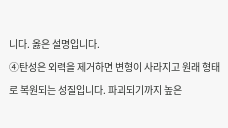니다. 옳은 설명입니다.
④탄성은 외력을 제거하면 변형이 사라지고 원래 형태로 복원되는 성질입니다. 파괴되기까지 높은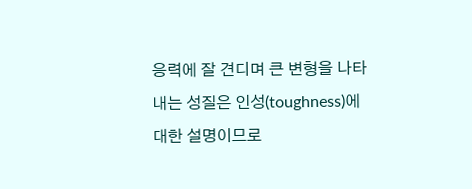응력에 잘 견디며 큰 변형을 나타내는 성질은 인성(toughness)에 대한 설명이므로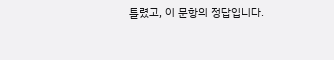틀렸고, 이 문항의 정답입니다.